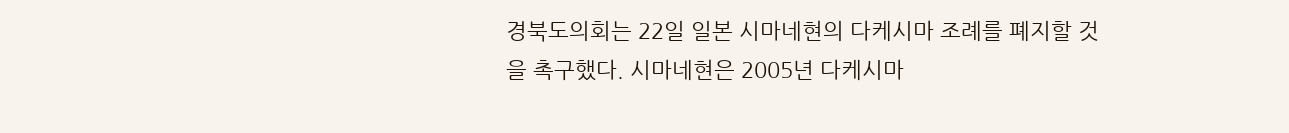경북도의회는 22일 일본 시마네현의 다케시마 조례를 폐지할 것을 촉구했다. 시마네현은 2005년 다케시마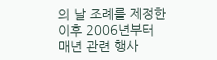의 날 조례를 제정한 이후 2006년부터 매년 관련 행사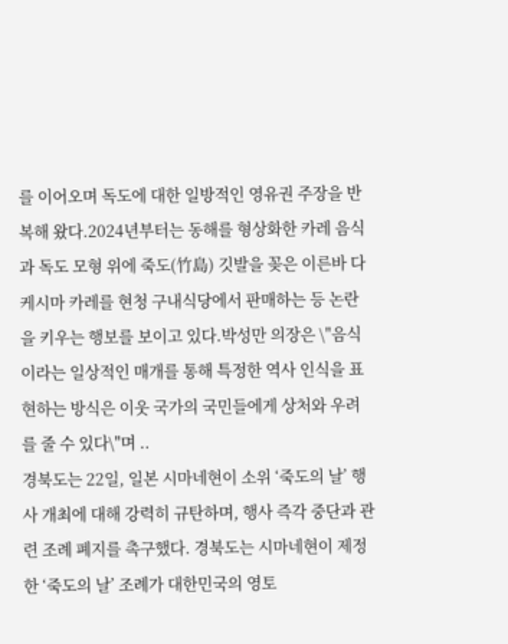를 이어오며 독도에 대한 일방적인 영유권 주장을 반복해 왔다.2024년부터는 동해를 형상화한 카레 음식과 독도 모형 위에 죽도(竹島) 깃발을 꽂은 이른바 다케시마 카레를 현청 구내식당에서 판매하는 등 논란을 키우는 행보를 보이고 있다.박성만 의장은 \"음식이라는 일상적인 매개를 통해 특정한 역사 인식을 표현하는 방식은 이웃 국가의 국민들에게 상처와 우려를 줄 수 있다\"며 ..
경북도는 22일, 일본 시마네현이 소위 ‘죽도의 날’ 행사 개최에 대해 강력히 규탄하며, 행사 즉각 중단과 관련 조례 폐지를 촉구했다. 경북도는 시마네현이 제정한 ‘죽도의 날’ 조례가 대한민국의 영토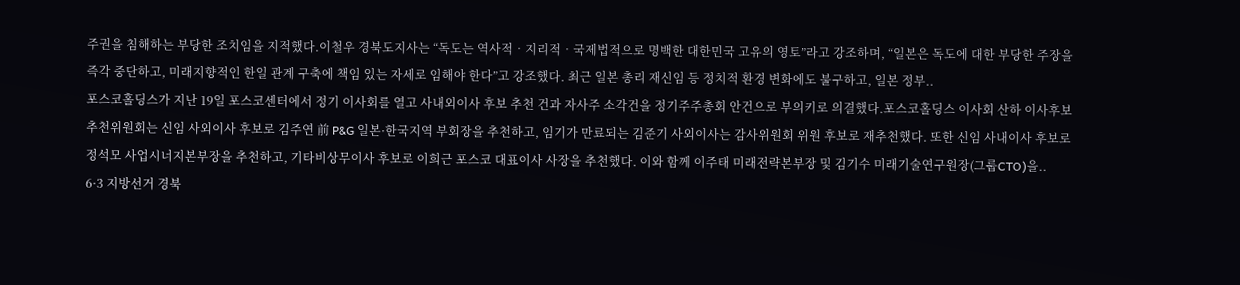주권을 침해하는 부당한 조치임을 지적했다.이철우 경북도지사는 “독도는 역사적‧지리적‧국제법적으로 명백한 대한민국 고유의 영토”라고 강조하며, “일본은 독도에 대한 부당한 주장을 즉각 중단하고, 미래지향적인 한일 관계 구축에 책임 있는 자세로 임해야 한다”고 강조했다. 최근 일본 총리 재신임 등 정치적 환경 변화에도 불구하고, 일본 정부..
포스코홀딩스가 지난 19일 포스코센터에서 정기 이사회를 열고 사내외이사 후보 추천 건과 자사주 소각건을 정기주주총회 안건으로 부의키로 의결했다.포스코홀딩스 이사회 산하 이사후보추천위원회는 신임 사외이사 후보로 김주연 前 P&G 일본·한국지역 부회장을 추천하고, 임기가 만료되는 김준기 사외이사는 감사위원회 위원 후보로 재추천했다. 또한 신임 사내이사 후보로 정석모 사업시너지본부장을 추천하고, 기타비상무이사 후보로 이희근 포스코 대표이사 사장을 추천했다. 이와 함께 이주태 미래전략본부장 및 김기수 미래기술연구원장(그룹CTO)을..
6·3 지방선거 경북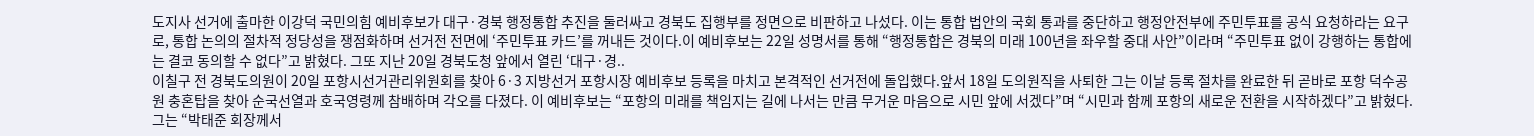도지사 선거에 출마한 이강덕 국민의힘 예비후보가 대구·경북 행정통합 추진을 둘러싸고 경북도 집행부를 정면으로 비판하고 나섰다. 이는 통합 법안의 국회 통과를 중단하고 행정안전부에 주민투표를 공식 요청하라는 요구로, 통합 논의의 절차적 정당성을 쟁점화하며 선거전 전면에 ‘주민투표 카드’를 꺼내든 것이다.이 예비후보는 22일 성명서를 통해 “행정통합은 경북의 미래 100년을 좌우할 중대 사안”이라며 “주민투표 없이 강행하는 통합에는 결코 동의할 수 없다”고 밝혔다. 그또 지난 20일 경북도청 앞에서 열린 ‘대구·경..
이칠구 전 경북도의원이 20일 포항시선거관리위원회를 찾아 6·3 지방선거 포항시장 예비후보 등록을 마치고 본격적인 선거전에 돌입했다.앞서 18일 도의원직을 사퇴한 그는 이날 등록 절차를 완료한 뒤 곧바로 포항 덕수공원 충혼탑을 찾아 순국선열과 호국영령께 참배하며 각오를 다졌다. 이 예비후보는 “포항의 미래를 책임지는 길에 나서는 만큼 무거운 마음으로 시민 앞에 서겠다”며 “시민과 함께 포항의 새로운 전환을 시작하겠다”고 밝혔다.그는 “박태준 회장께서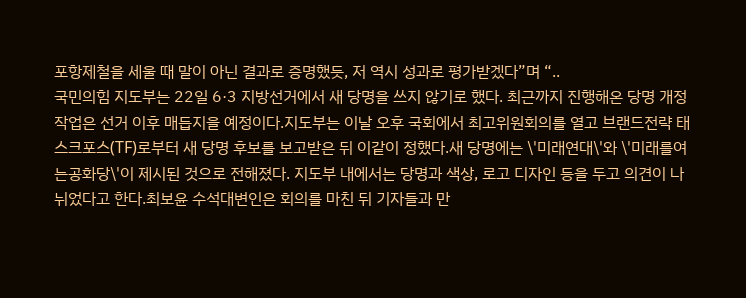포항제철을 세울 때 말이 아닌 결과로 증명했듯, 저 역시 성과로 평가받겠다”며 “..
국민의힘 지도부는 22일 6·3 지방선거에서 새 당명을 쓰지 않기로 했다. 최근까지 진행해온 당명 개정 작업은 선거 이후 매듭지을 예정이다.지도부는 이날 오후 국회에서 최고위원회의를 열고 브랜드전략 태스크포스(TF)로부터 새 당명 후보를 보고받은 뒤 이같이 정했다.새 당명에는 \'미래연대\'와 \'미래를여는공화당\'이 제시된 것으로 전해졌다. 지도부 내에서는 당명과 색상, 로고 디자인 등을 두고 의견이 나뉘었다고 한다.최보윤 수석대변인은 회의를 마친 뒤 기자들과 만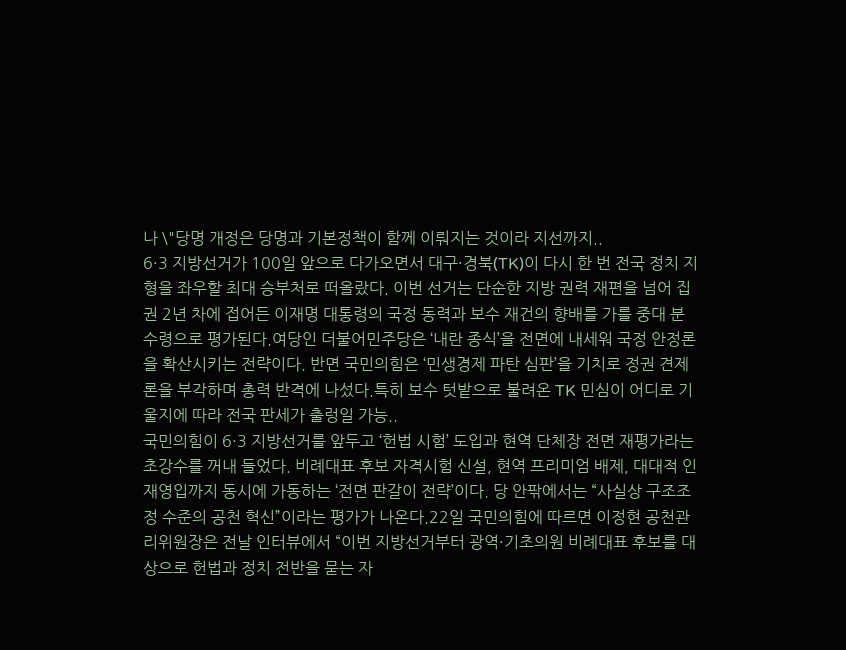나 \"당명 개정은 당명과 기본정책이 함께 이뤄지는 것이라 지선까지..
6·3 지방선거가 100일 앞으로 다가오면서 대구·경북(TK)이 다시 한 번 전국 정치 지형을 좌우할 최대 승부처로 떠올랐다. 이번 선거는 단순한 지방 권력 재편을 넘어 집권 2년 차에 접어든 이재명 대통령의 국정 동력과 보수 재건의 향배를 가를 중대 분수령으로 평가된다.여당인 더불어민주당은 ‘내란 종식’을 전면에 내세워 국정 안정론을 확산시키는 전략이다. 반면 국민의힘은 ‘민생경제 파탄 심판’을 기치로 정권 견제론을 부각하며 총력 반격에 나섰다.특히 보수 텃밭으로 불려온 TK 민심이 어디로 기울지에 따라 전국 판세가 출렁일 가능..
국민의힘이 6·3 지방선거를 앞두고 ‘헌법 시험’ 도입과 현역 단체장 전면 재평가라는 초강수를 꺼내 들었다. 비례대표 후보 자격시험 신설, 현역 프리미엄 배제, 대대적 인재영입까지 동시에 가동하는 ‘전면 판갈이 전략’이다. 당 안팎에서는 “사실상 구조조정 수준의 공천 혁신”이라는 평가가 나온다.22일 국민의힘에 따르면 이정현 공천관리위원장은 전날 인터뷰에서 “이번 지방선거부터 광역·기초의원 비례대표 후보를 대상으로 헌법과 정치 전반을 묻는 자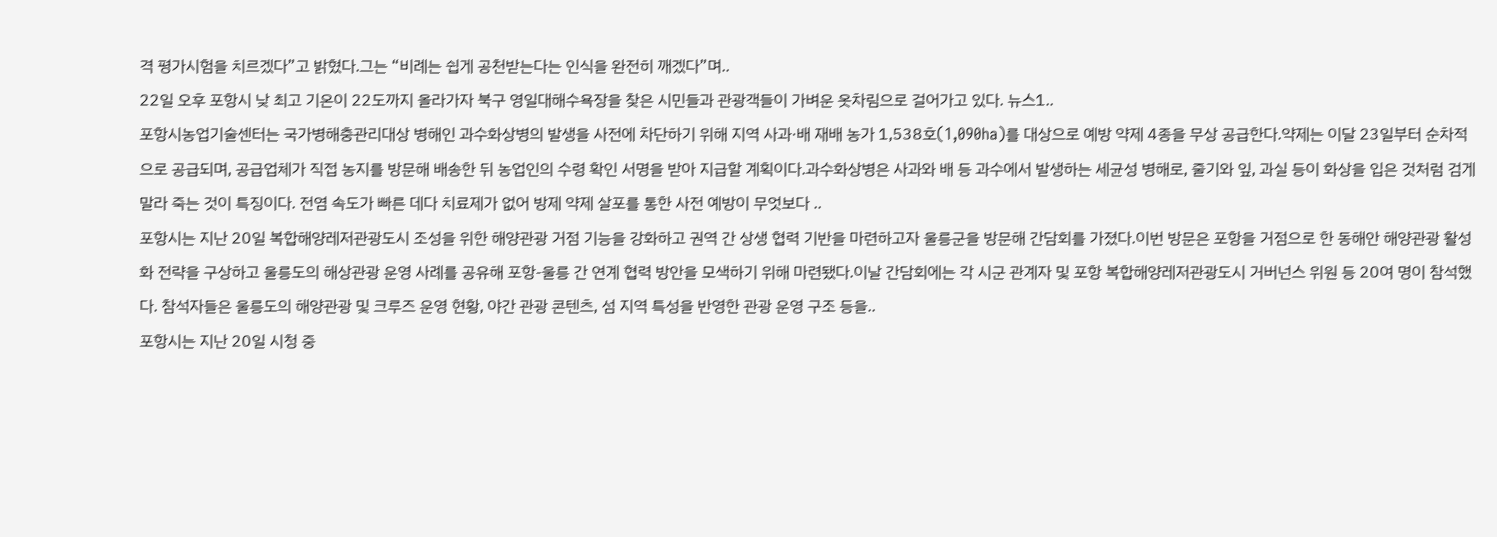격 평가시험을 치르겠다”고 밝혔다.그는 “비례는 쉽게 공천받는다는 인식을 완전히 깨겠다”며..
22일 오후 포항시 낮 최고 기온이 22도까지 올라가자 북구 영일대해수욕장을 찾은 시민들과 관광객들이 가벼운 옷차림으로 걸어가고 있다. 뉴스1..
포항시농업기술센터는 국가병해충관리대상 병해인 과수화상병의 발생을 사전에 차단하기 위해 지역 사과·배 재배 농가 1,538호(1,090ha)를 대상으로 예방 약제 4종을 무상 공급한다.약제는 이달 23일부터 순차적으로 공급되며, 공급업체가 직접 농지를 방문해 배송한 뒤 농업인의 수령 확인 서명을 받아 지급할 계획이다.과수화상병은 사과와 배 등 과수에서 발생하는 세균성 병해로, 줄기와 잎, 과실 등이 화상을 입은 것처럼 검게 말라 죽는 것이 특징이다. 전염 속도가 빠른 데다 치료제가 없어 방제 약제 살포를 통한 사전 예방이 무엇보다 ..
포항시는 지난 20일 복합해양레저관광도시 조성을 위한 해양관광 거점 기능을 강화하고 권역 간 상생 협력 기반을 마련하고자 울릉군을 방문해 간담회를 가졌다.이번 방문은 포항을 거점으로 한 동해안 해양관광 활성화 전략을 구상하고 울릉도의 해상관광 운영 사례를 공유해 포항-울릉 간 연계 협력 방안을 모색하기 위해 마련됐다.이날 간담회에는 각 시군 관계자 및 포항 복합해양레저관광도시 거버넌스 위원 등 20여 명이 참석했다. 참석자들은 울릉도의 해양관광 및 크루즈 운영 현황, 야간 관광 콘텐츠, 섬 지역 특성을 반영한 관광 운영 구조 등을..
포항시는 지난 20일 시청 중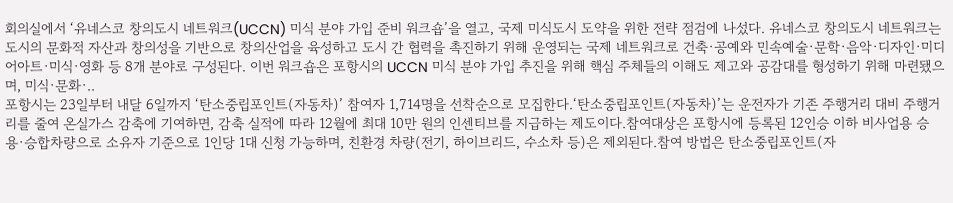회의실에서 ‘유네스코 창의도시 네트워크(UCCN) 미식 분야 가입 준비 워크숍’을 열고, 국제 미식도시 도약을 위한 전략 점검에 나섰다. 유네스코 창의도시 네트워크는 도시의 문화적 자산과 창의성을 기반으로 창의산업을 육성하고 도시 간 협력을 촉진하기 위해 운영되는 국제 네트워크로 건축·공예와 민속예술·문학·음악·디자인·미디어아트·미식·영화 등 8개 분야로 구성된다. 이번 워크숍은 포항시의 UCCN 미식 분야 가입 추진을 위해 핵심 주체들의 이해도 제고와 공감대를 형성하기 위해 마련됐으며, 미식·문화·..
포항시는 23일부터 내달 6일까지 ‘탄소중립포인트(자동차)’ 참여자 1,714명을 선착순으로 모집한다.‘탄소중립포인트(자동차)’는 운전자가 기존 주행거리 대비 주행거리를 줄여 온실가스 감축에 기여하면, 감축 실적에 따라 12월에 최대 10만 원의 인센티브를 지급하는 제도이다.참여대상은 포항시에 등록된 12인승 이하 비사업용 승용·승합차량으로 소유자 기준으로 1인당 1대 신청 가능하며, 친환경 차량(전기, 하이브리드, 수소차 등)은 제외된다.참여 방법은 탄소중립포인트(자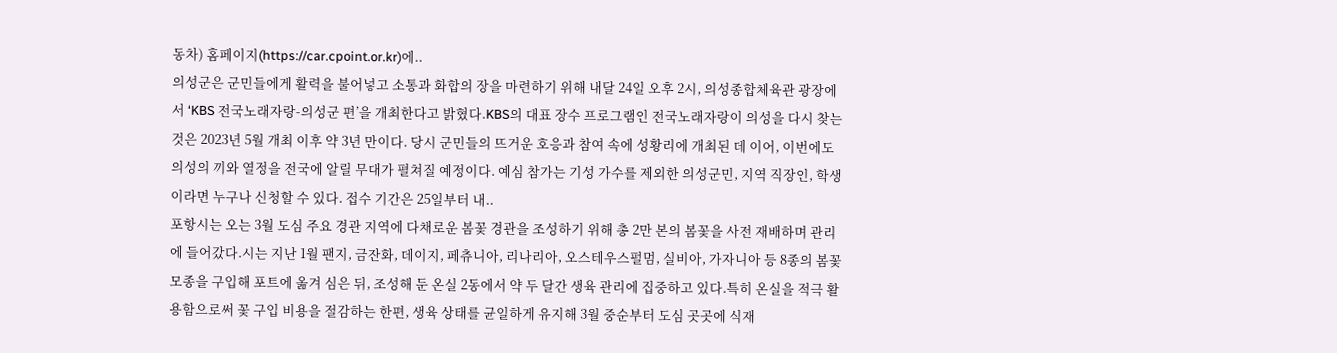동차) 홈페이지(https://car.cpoint.or.kr)에..
의성군은 군민들에게 활력을 불어넣고 소통과 화합의 장을 마련하기 위해 내달 24일 오후 2시, 의성종합체육관 광장에서 ‘KBS 전국노래자랑-의성군 편’을 개최한다고 밝혔다.KBS의 대표 장수 프로그램인 전국노래자랑이 의성을 다시 찾는 것은 2023년 5월 개최 이후 약 3년 만이다. 당시 군민들의 뜨거운 호응과 참여 속에 성황리에 개최된 데 이어, 이번에도 의성의 끼와 열정을 전국에 알릴 무대가 펼쳐질 예정이다. 예심 참가는 기성 가수를 제외한 의성군민, 지역 직장인, 학생이라면 누구나 신청할 수 있다. 접수 기간은 25일부터 내..
포항시는 오는 3월 도심 주요 경관 지역에 다채로운 봄꽃 경관을 조성하기 위해 총 2만 본의 봄꽃을 사전 재배하며 관리에 들어갔다.시는 지난 1월 팬지, 금잔화, 데이지, 페츄니아, 리나리아, 오스테우스펄멈, 실비아, 가자니아 등 8종의 봄꽃 모종을 구입해 포트에 옮겨 심은 뒤, 조성해 둔 온실 2동에서 약 두 달간 생육 관리에 집중하고 있다.특히 온실을 적극 활용함으로써 꽃 구입 비용을 절감하는 한편, 생육 상태를 균일하게 유지해 3월 중순부터 도심 곳곳에 식재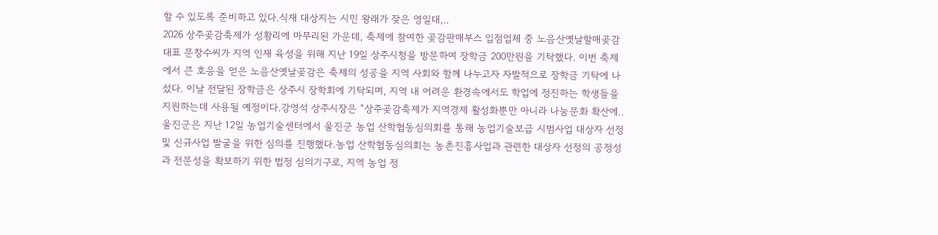할 수 있도록 준비하고 있다.식재 대상지는 시민 왕래가 잦은 영일대,..
2026 상주곶감축제가 성황리에 마무리된 가운데, 축제에 참여한 곶감판매부스 입점업체 중 노음산옛날할매곶감 대표 문창수씨가 지역 인재 육성을 위해 지난 19일 상주시청을 방문하여 장학금 200만원을 기탁했다. 이번 축제에서 큰 호응을 얻은 노음산옛날곶감은 축제의 성공을 지역 사회와 함께 나누고자 자발적으로 장학금 기탁에 나섰다. 이날 전달된 장학금은 상주시 장학회에 기탁되며, 지역 내 어려운 환경속에서도 학업에 정진하는 학생들을 지원하는데 사용될 예정이다.강영석 상주시장은 “상주곶감축제가 지역경제 활성화뿐만 아니라 나눔문화 확산에..
울진군은 지난 12일 농업기술센터에서 울진군 농업 산학협동심의회를 통해 농업기술보급 시범사업 대상자 선정 및 신규사업 발굴을 위한 심의를 진행했다.농업 산학협동심의회는 농촌진흥사업과 관련한 대상자 선정의 공정성과 전문성을 확보하기 위한 법정 심의기구로, 지역 농업 정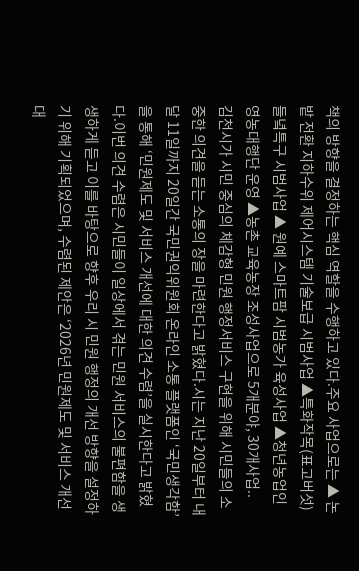책의 방향을 결정하는 핵심 역할을 수행하고 있다.주요 사업으로는 ▲ 논밭 전환 지하수위 제어시스템 기술보급 시범사업 ▲특화작목(표고버섯) 들녘특구 시범사업 ▲ 원예 스마트팜 시범농가 육성사업 ▲청년농업인 영농대행단 운영 ▲농촌 교육농장 조성사업으로 5개분야, 30개사업..
김천시가 시민 중심의 체감형 민원 행정서비스 구현을 위해 시민들의 소중한 의견을 듣는 소통의 장을 마련한다고 밝혔다.시는 지난 20일부터 내달 11일까지 20일간 국민권익위원회 온라인 소통 플랫폼인 ‘국민생각함’을 통해 ‘민원제도 및 서비스 개선에 대한 의견 수렴’을 실시한다고 밝혔다.이번 의견 수렴은 시민들이 일상에서 겪는 민원 서비스의 불편함을 생생하게 듣고 이를 바탕으로 향후 우리 시 민원 행정의 개선 방향을 설정하기 위해 기획되었으며, 수렴된 제안은 ‘2026년 민원제도 및 서비스 개선 대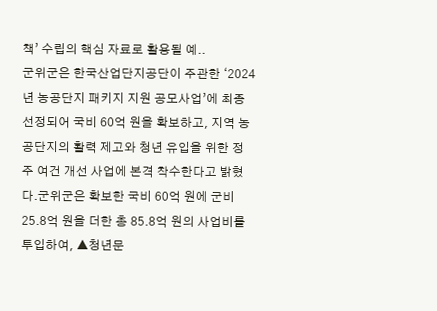책’ 수립의 핵심 자료로 활용될 예..
군위군은 한국산업단지공단이 주관한 ‘2024년 농공단지 패키지 지원 공모사업’에 최종 선정되어 국비 60억 원을 확보하고, 지역 농공단지의 활력 제고와 청년 유입을 위한 정주 여건 개선 사업에 본격 착수한다고 밝혔다.군위군은 확보한 국비 60억 원에 군비 25.8억 원을 더한 총 85.8억 원의 사업비를 투입하여, ▲청년문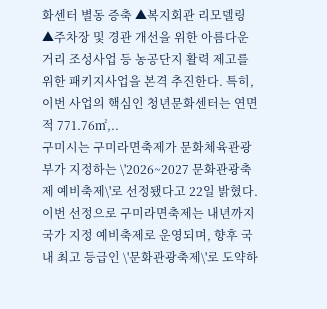화센터 별동 증축 ▲복지회관 리모델링 ▲주차장 및 경관 개선을 위한 아름다운거리 조성사업 등 농공단지 활력 제고를 위한 패키지사업을 본격 추진한다. 특히, 이번 사업의 핵심인 청년문화센터는 연면적 771.76㎡,..
구미시는 구미라면축제가 문화체육관광부가 지정하는 \'2026~2027 문화관광축제 예비축제\'로 선정됐다고 22일 밝혔다.이번 선정으로 구미라면축제는 내년까지 국가 지정 예비축제로 운영되며, 향후 국내 최고 등급인 \'문화관광축제\'로 도약하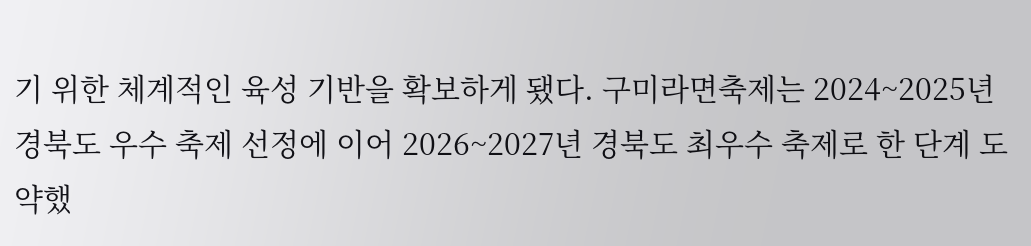기 위한 체계적인 육성 기반을 확보하게 됐다. 구미라면축제는 2024~2025년 경북도 우수 축제 선정에 이어 2026~2027년 경북도 최우수 축제로 한 단계 도약했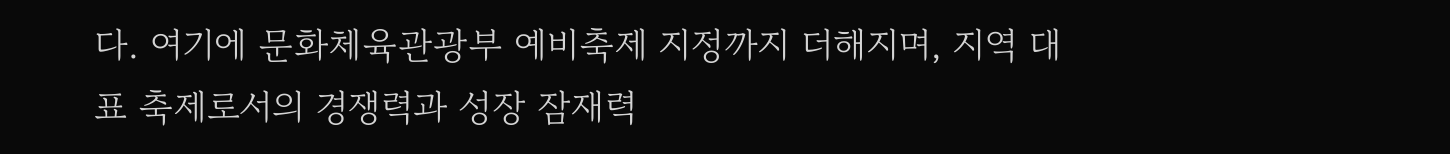다. 여기에 문화체육관광부 예비축제 지정까지 더해지며, 지역 대표 축제로서의 경쟁력과 성장 잠재력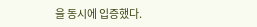을 동시에 입증했다.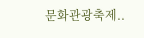문화관광축제..